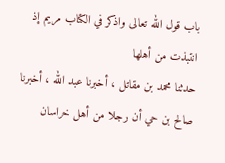باب قول الله تعالى واذكر في الكتاب مريم إذ انتبذت من أهلها
حدثنا محمد بن مقاتل ، أخبرنا عبد الله ، أخبرنا صالح بن حي أن رجلا من أهل خراسان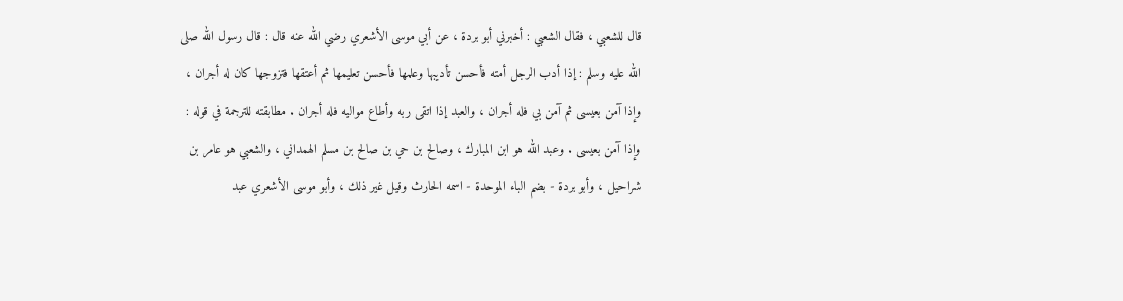قال للشعبي ، فقال الشعبي : أخبرني أبو بردة ، عن أبي موسى الأشعري رضي الله عنه قال : قال رسول الله صلى الله عليه وسلم : إذا أدب الرجل أمته فأحسن تأديبها وعلمها فأحسن تعليمها ثم أعتقها فتزوجها كان له أجران ، وإذا آمن بعيسى ثم آمن بي فله أجران ، والعبد إذا اتقى ربه وأطاع مواليه فله أجران . مطابقته للترجمة في قوله : وإذا آمن بعيسى . وعبد الله هو ابن المبارك ، وصالح بن حي بن صالح بن مسلم الهمداني ، والشعبي هو عامر بن شراحيل ، وأبو بردة - بضم الباء الموحدة - اسمه الحارث وقيل غير ذلك ، وأبو موسى الأشعري عبد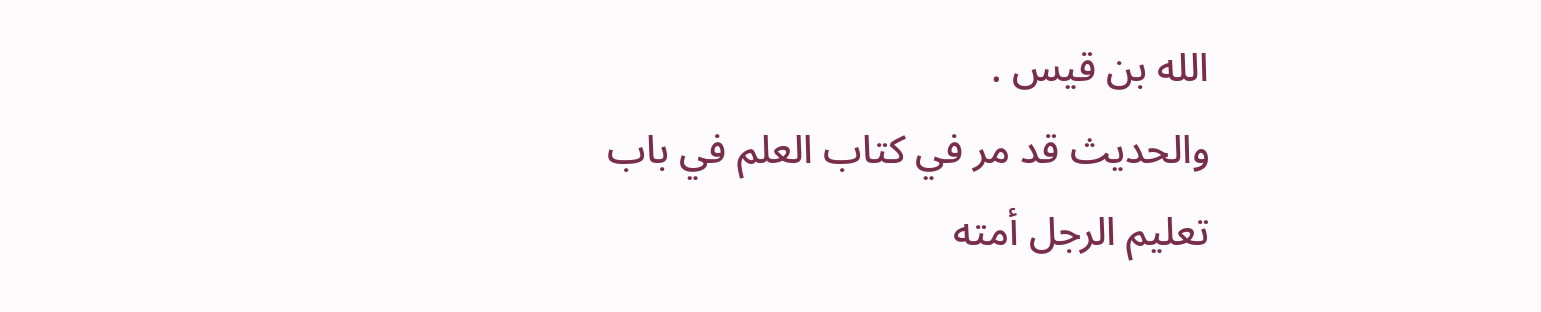الله بن قيس .
والحديث قد مر في كتاب العلم في باب تعليم الرجل أمته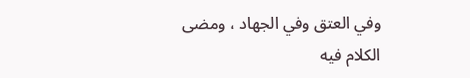وفي العتق وفي الجهاد ، ومضى الكلام فيه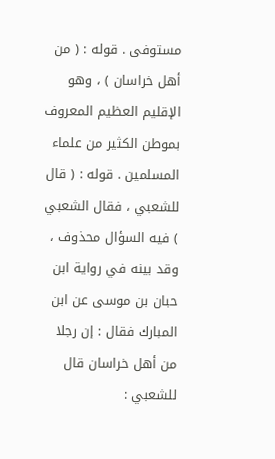مستوفى . قوله : ( من أهل خراسان ) ، وهو الإقليم العظيم المعروف بموطن الكثير من علماء المسلمين . قوله : ( قال للشعبي ، فقال الشعبي ) فيه السؤال محذوف ، وقد بينه في رواية ابن حبان بن موسى عن ابن المبارك فقال : إن رجلا من أهل خراسان قال للشعبي :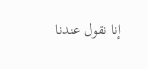إنا نقول عندنا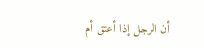أن الرجل إذا أعتق أم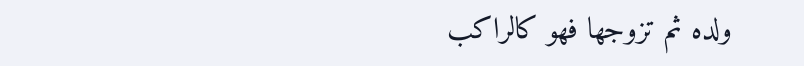ولده ثم تزوجها فهو كالراكب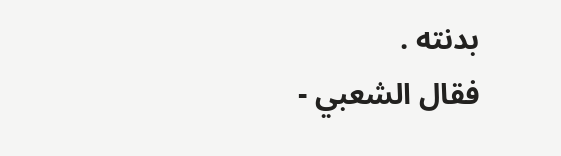بدنته .
فقال الشعبي -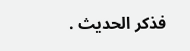فذكر الحديث .